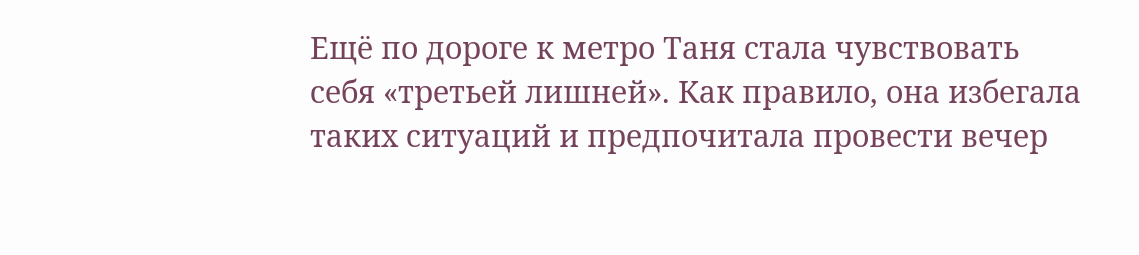Ещё по дороге к метро Таня стала чувствовать себя «третьей лишней». Как правило, она избегала таких ситуаций и предпочитала провести вечер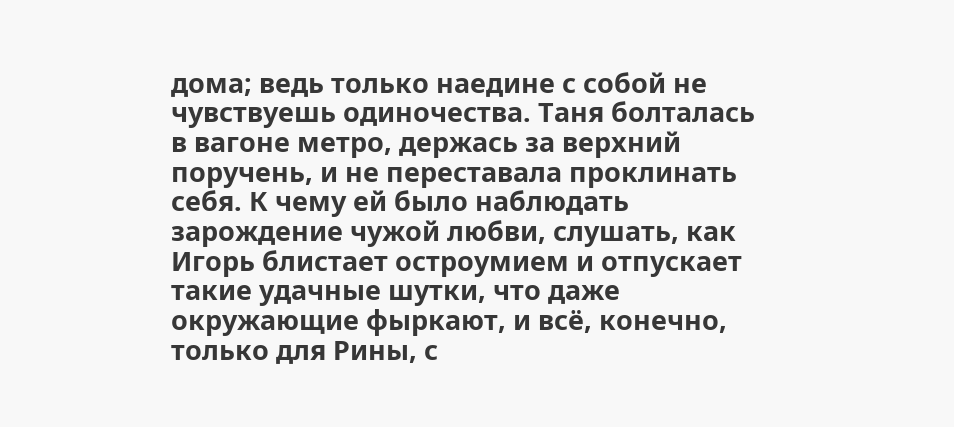дома; ведь только наедине с собой не чувствуешь одиночества. Таня болталась в вагоне метро, держась за верхний поручень, и не переставала проклинать себя. К чему ей было наблюдать зарождение чужой любви, слушать, как Игорь блистает остроумием и отпускает такие удачные шутки, что даже окружающие фыркают, и всё, конечно, только для Рины, с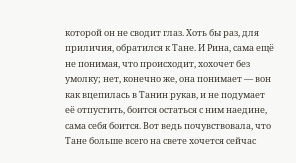которой он не сводит глаз. Хоть бы раз, для приличия, обратился к Тане. И Рина, сама ещё не понимая, что происходит, хохочет без умолку; нет, конечно же, она понимает — вон как вцепилась в Танин рукав, и не подумает её отпустить, боится остаться с ним наедине, сама себя боится. Вот ведь почувствовала, что Тане больше всего на свете хочется сейчас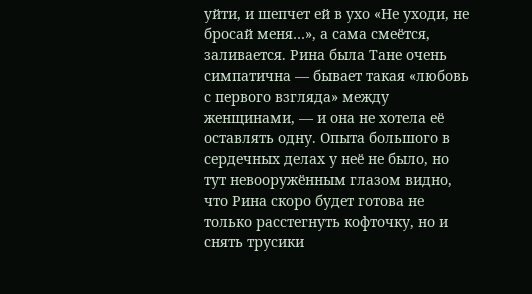уйти, и шепчет ей в ухо «Не уходи, не бросай меня…», а сама смеётся, заливается. Рина была Тане очень симпатична — бывает такая «любовь с первого взгляда» между женщинами, — и она не хотела её оставлять одну. Опыта большого в сердечных делах у неё не было, но тут невооружённым глазом видно, что Рина скоро будет готова не только расстегнуть кофточку, но и снять трусики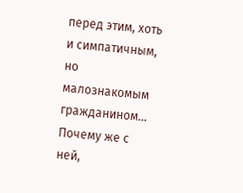перед этим, хоть и симпатичным, но малознакомым гражданином… Почему же с ней,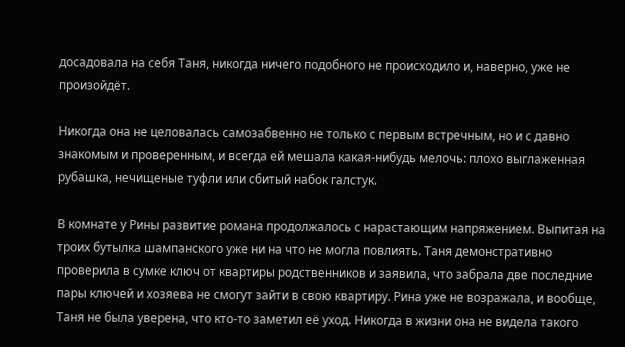досадовала на себя Таня, никогда ничего подобного не происходило и, наверно, уже не произойдёт.

Никогда она не целовалась самозабвенно не только с первым встречным, но и с давно знакомым и проверенным, и всегда ей мешала какая-нибудь мелочь: плохо выглаженная рубашка, нечищеные туфли или сбитый набок галстук.

В комнате у Рины развитие романа продолжалось с нарастающим напряжением. Выпитая на троих бутылка шампанского уже ни на что не могла повлиять. Таня демонстративно проверила в сумке ключ от квартиры родственников и заявила, что забрала две последние пары ключей и хозяева не смогут зайти в свою квартиру. Рина уже не возражала, и вообще, Таня не была уверена, что кто-то заметил её уход. Никогда в жизни она не видела такого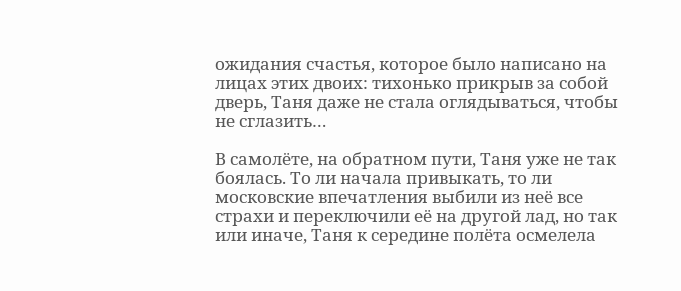ожидания счастья, которое было написано на лицах этих двоих: тихонько прикрыв за собой дверь, Таня даже не стала оглядываться, чтобы не сглазить…

В самолёте, на обратном пути, Таня уже не так боялась. То ли начала привыкать, то ли московские впечатления выбили из неё все страхи и переключили её на другой лад, но так или иначе, Таня к середине полёта осмелела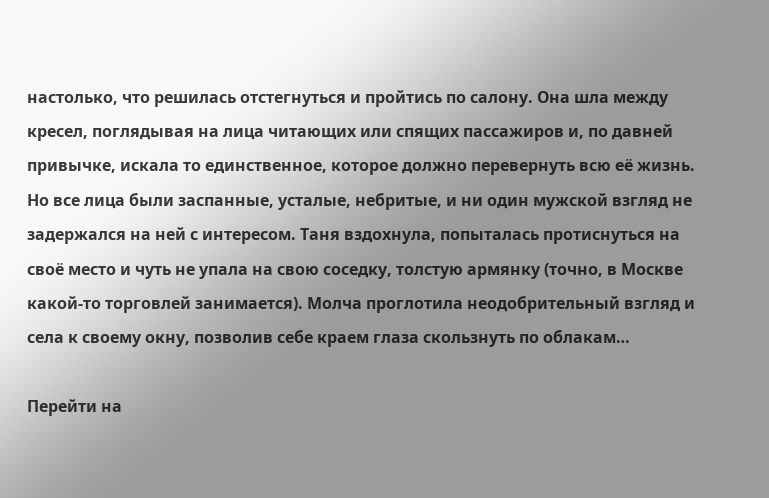настолько, что решилась отстегнуться и пройтись по салону. Она шла между кресел, поглядывая на лица читающих или спящих пассажиров и, по давней привычке, искала то единственное, которое должно перевернуть всю её жизнь. Но все лица были заспанные, усталые, небритые, и ни один мужской взгляд не задержался на ней с интересом. Таня вздохнула, попыталась протиснуться на своё место и чуть не упала на свою соседку, толстую армянку (точно, в Москве какой-то торговлей занимается). Молча проглотила неодобрительный взгляд и села к своему окну, позволив себе краем глаза скользнуть по облакам…

Перейти на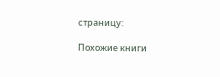страницу:

Похожие книги